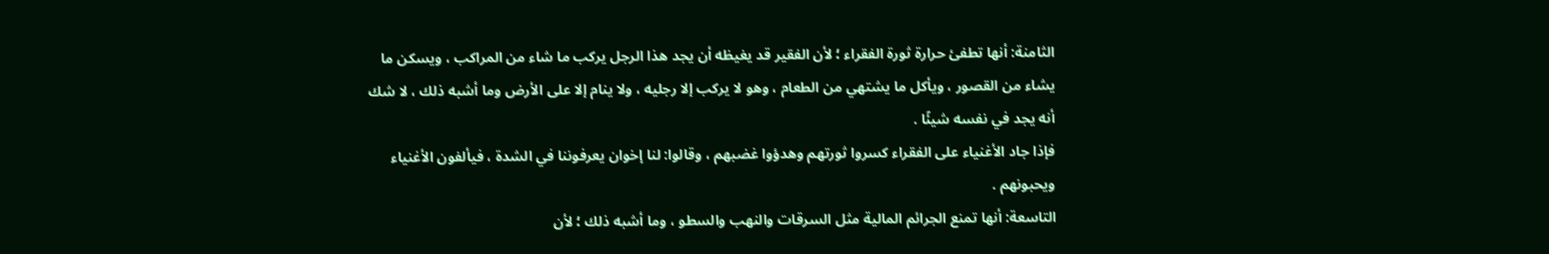الثامنة: أنها تطفئ حرارة ثورة الفقراء ؛ لأن الفقير قد يغيظه أن يجد هذا الرجل يركب ما شاء من المراكب ، ويسكن ما يشاء من القصور ، ويأكل ما يشتهي من الطعام ، وهو لا يركب إلا رجليه ، ولا ينام إلا على الأرض وما أشبه ذلك ، لا شك أنه يجد في نفسه شيئًا .
فإذا جاد الأغنياء على الفقراء كسروا ثورتهم وهدؤوا غضبهم ، وقالوا: لنا إخوان يعرفوننا في الشدة ، فيألفون الأغنياء ويحبونهم .
التاسعة: أنها تمنع الجرائم المالية مثل السرقات والنهب والسطو ، وما أشبه ذلك ؛ لأن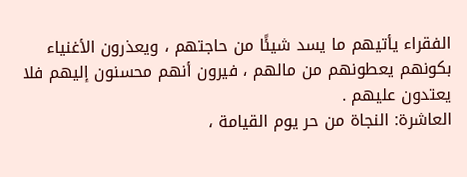الفقراء يأتيهم ما يسد شيئًا من حاجتهم ، ويعذرون الأغنياء بكونهم يعطونهم من مالهم ، فيرون أنهم محسنون إليهم فلا يعتدون عليهم .
العاشرة: النجاة من حر يوم القيامة ،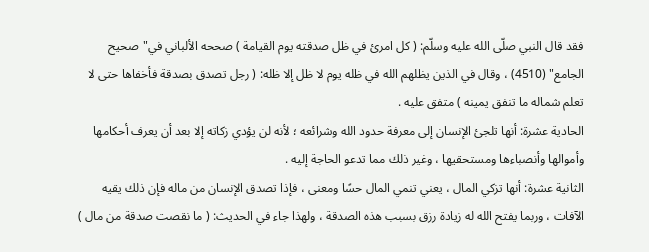فقد قال النبي صلّى الله عليه وسلّم: ( كل امرئ في ظل صدقته يوم القيامة ) صححه الألباني في"صحيح الجامع" (4510) ، وقال في الذين يظلهم الله في ظله يوم لا ظل إلا ظله: ( رجل تصدق بصدقة فأخفاها حتى لا تعلم شماله ما تنفق يمينه ) متفق عليه .
الحادية عشرة: أنها تلجئ الإنسان إلى معرفة حدود الله وشرائعه ؛ لأنه لن يؤدي زكاته إلا بعد أن يعرف أحكامها وأموالها وأنصباءها ومستحقيها ، وغير ذلك مما تدعو الحاجة إليه .
الثانية عشرة: أنها تزكي المال ، يعني تنمي المال حسًا ومعنى ، فإذا تصدق الإنسان من ماله فإن ذلك يقيه الآفات ، وربما يفتح الله له زيادة رزق بسبب هذه الصدقة ، ولهذا جاء في الحديث: ( ما نقصت صدقة من مال )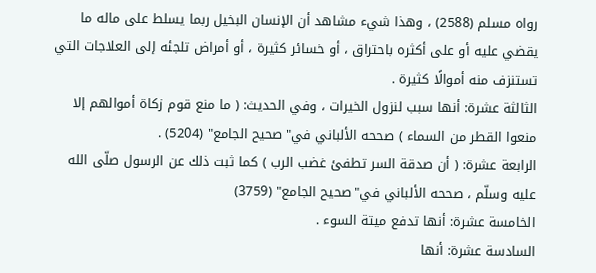رواه مسلم (2588) ، وهذا شيء مشاهد أن الإنسان البخيل ربما يسلط على ماله ما يقضي عليه أو على أكثره باحتراق ، أو خسائر كثيرة ، أو أمراض تلجئه إلى العلاجات التي تستنزف منه أموالًا كثيرة .
الثالثة عشرة: أنها سبب لنزول الخيرات ، وفي الحديث: ( ما منع قوم زكاة أموالهم إلا منعوا القطر من السماء ) صححه الألباني في"صحيح الجامع" (5204) .
الرابعة عشرة: ( أن صدقة السر تطفئ غضب الرب ) كما ثبت ذلك عن الرسول صلّى الله عليه وسلّم ، صححه الألباني في"صحيح الجامع" (3759)
الخامسة عشرة: أنها تدفع ميتة السوء .
السادسة عشرة: أنها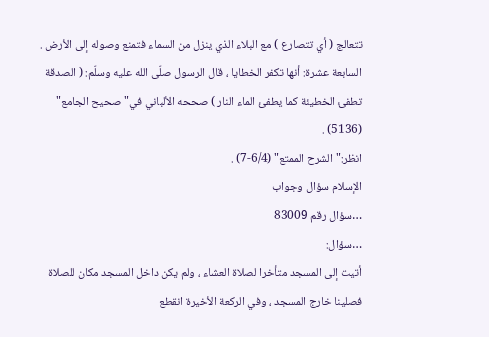تتعالج ( أي تتصارع ) مع البلاء الذي ينزل من السماء فتمنع وصوله إلى الأرض .
السابعة عشرة: أنها تكفر الخطايا ، قال الرسول صلّى الله عليه وسلّم: ( الصدقة تطفئ الخطيئة كما يطفئ الماء النار ) صححه الألباني في"صحيح الجامع" (5136) .
انظر:"الشرح الممتع" (6/4-7) .
الإسلام سؤال وجواب
…سؤال رقم 83009
…سؤال:
أتيت إلى المسجد متأخرا لصلاة العشاء ، ولم يكن داخل المسجد مكان للصلاة فصلينا خارج المسجد ، وفي الركعة الأخيرة انقطع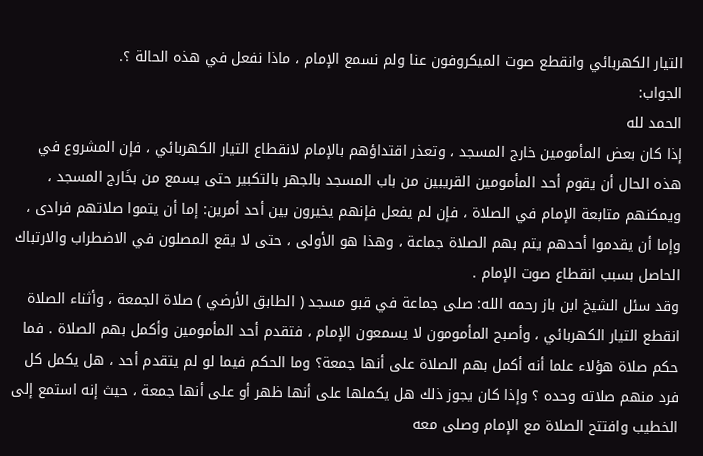التيار الكهربائي وانقطع صوت الميكروفون عنا ولم نسمع الإمام ، ماذا نفعل في هذه الحالة ؟.
الجواب:
الحمد لله
إذا كان بعض المأمومين خارج المسجد ، وتعذر اقتداؤهم بالإمام لانقطاع التيار الكهربائي ، فإن المشروع في هذه الحال أن يقوم أحد المأمومين القريبين من باب المسجد بالجهر بالتكبير حتى يسمع من بخَارج المسجد ، ويمكنهم متابعة الإمام في الصلاة ، فإن لم يفعل فإنهم يخيرون بين أحد أمرين: إما أن يتموا صلاتهم فرادى ، وإما أن يقدموا أحدهم يتم بهم الصلاة جماعة ، وهذا هو الأولى ، حتى لا يقع المصلون في الاضطراب والارتباك الحاصل بسبب انقطاع صوت الإمام .
وقد سئل الشيخ ابن باز رحمه الله: صلى جماعة في قبو مسجد ( الطابق الأرضي ) صلاة الجمعة ، وأثناء الصلاة انقطع التيار الكهربائي ، وأصبح المأمومون لا يسمعون الإمام ، فتقدم أحد المأمومين وأكمل بهم الصلاة . فما حكم صلاة هؤلاء علما أنه أكمل بهم الصلاة على أنها جمعة؟ وما الحكم فيما لو لم يتقدم أحد ، هل يكمل كل فرد منهم صلاته وحده ؟ وإذا كان يجوز ذلك هل يكملها على أنها ظهر أو على أنها جمعة ، حيث إنه استمع إلى الخطيب وافتتح الصلاة مع الإمام وصلى معه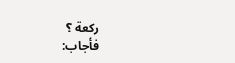ركعة ؟
فأجاب: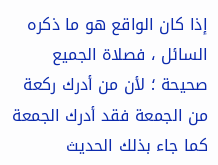إذا كان الواقع هو ما ذكره السائل ، فصلاة الجميع صحيحة ؛ لأن من أدرك ركعة من الجمعة فقد أدرك الجمعة كما جاء بذلك الحديث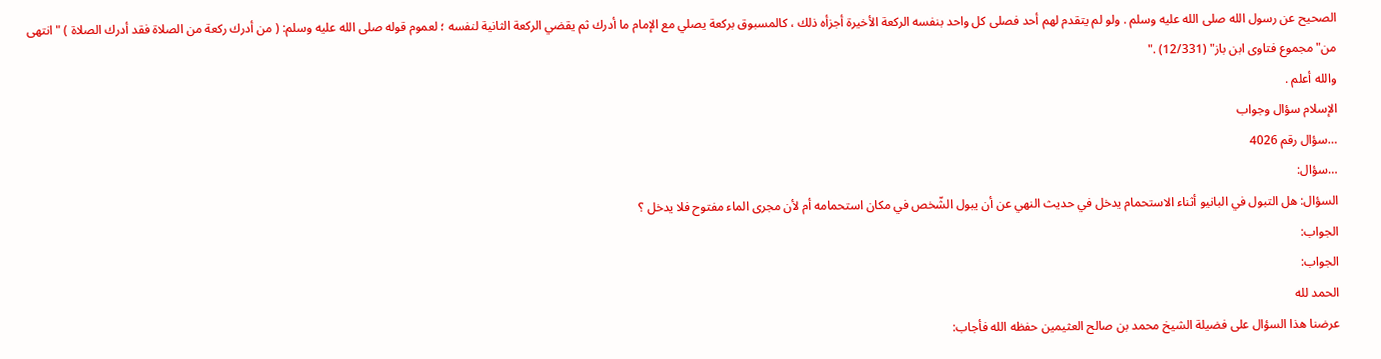الصحيح عن رسول الله صلى الله عليه وسلم . ولو لم يتقدم لهم أحد فصلى كل واحد بنفسه الركعة الأخيرة أجزأه ذلك ، كالمسبوق بركعة يصلي مع الإمام ما أدرك ثم يقضي الركعة الثانية لنفسه ؛ لعموم قوله صلى الله عليه وسلم: ( من أدرك ركعة من الصلاة فقد أدرك الصلاة ) "انتهى من"مجموع فتاوى ابن باز" (12/331) ."
والله أعلم .
الإسلام سؤال وجواب
…سؤال رقم 4026
…سؤال:
السؤال: هل التبول في البانيو أثناء الاستحمام يدخل في حديث النهي عن أن يبول الشّخص في مكان استحمامه أم لأن مجرى الماء مفتوح فلا يدخل ؟
الجواب:
الجواب:
الحمد لله
عرضنا هذا السؤال على فضيلة الشيخ محمد بن صالح العثيمين حفظه الله فأجاب: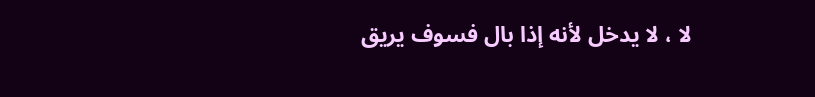لا ، لا يدخل لأنه إذا بال فسوف يريق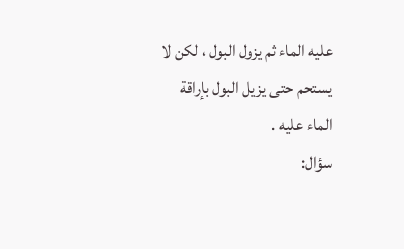عليه الماء ثم يزول البول ، لكن لا يستحم حتى يزيل البول بإراقة الماء عليه .
سؤال: